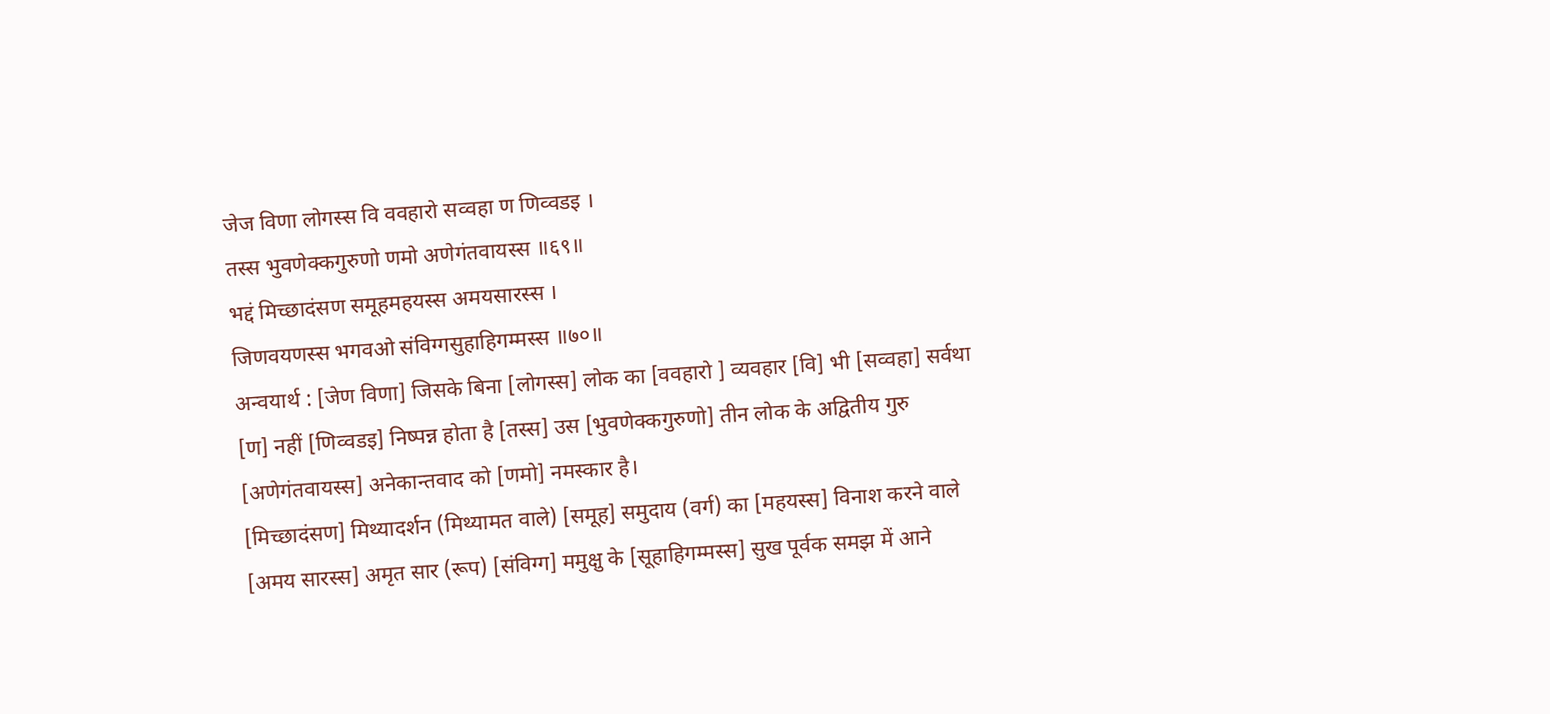जेज विणा लोगस्स वि ववहारो सव्वहा ण णिव्वडइ ।
तस्स भुवणेक्कगुरुणो णमो अणेगंतवायस्स ॥६९॥
भद्दं मिच्छादंसण समूहमहयस्स अमयसारस्स ।
जिणवयणस्स भगवओ संविग्गसुहाहिगम्मस्स ॥७०॥
अन्वयार्थ : [जेण विणा] जिसके बिना [लोगस्स] लोक का [ववहारो ] व्यवहार [वि] भी [सव्वहा] सर्वथा [ण] नहीं [णिव्वडइ] निष्पन्न होता है [तस्स] उस [भुवणेक्कगुरुणो] तीन लोक के अद्वितीय गुरु [अणेगंतवायस्स] अनेकान्तवाद को [णमो] नमस्कार है।
[मिच्छादंसण] मिथ्यादर्शन (मिथ्यामत वाले) [समूह] समुदाय (वर्ग) का [महयस्स] विनाश करने वाले [अमय सारस्स] अमृत सार (रूप) [संविग्ग] ममुक्षु के [सूहाहिगम्मस्स] सुख पूर्वक समझ में आने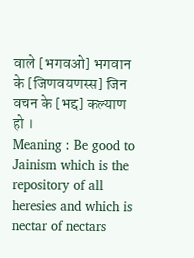वाले [भगवओ] भगवान के [जिणवयणस्स] जिन वचन के [भद्द] कल्याण हो ।
Meaning : Be good to Jainism which is the repository of all heresies and which is nectar of nectars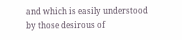and which is easily understood by those desirous of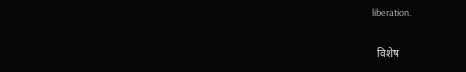liberation.

  विशेष